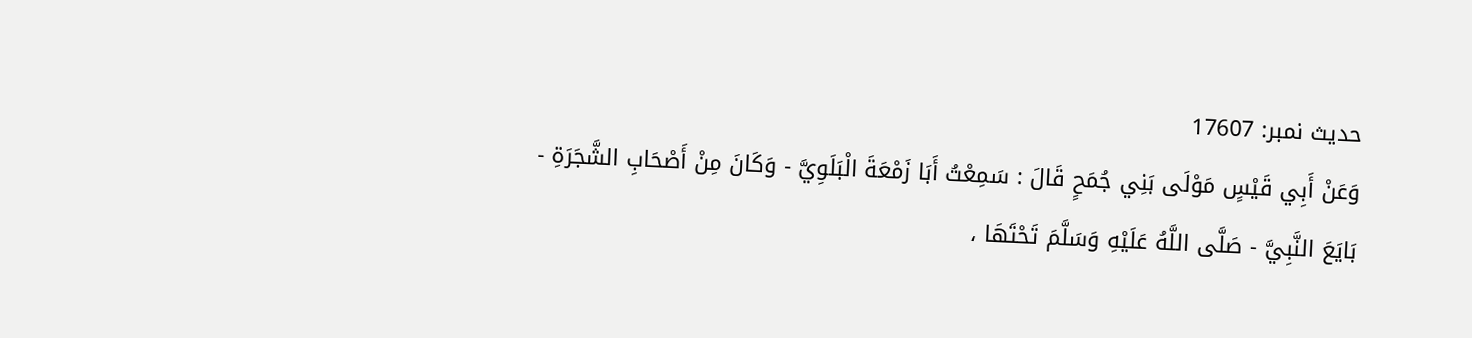حدیث نمبر: 17607
وَعَنْ أَبِي قَيْسٍ مَوْلَى بَنِي جُمَحٍ قَالَ : سَمِعْتُ أَبَا زَمْعَةَ الْبَلَوِيَّ - وَكَانَ مِنْ أَصْحَابِ الشَّجَرَةِ - بَايَعَ النَّبِيَّ - صَلَّى اللَّهُ عَلَيْهِ وَسَلَّمَ تَحْتَهَا ،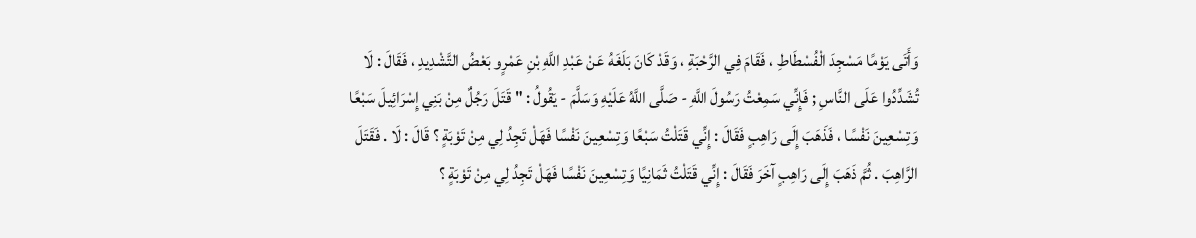وَأَتَى يَوْمًا مَسْجِدَ الْفُسْطَاطِ ، فَقَامَ فِي الرَّحْبَةِ ، وَقَدْ كَانَ بَلَغَهُ عَنْ عَبْدِ اللَّهِ بْنِ عَمْرٍو بَعْضُ التَّشْدِيدِ ، فَقَالَ : لَا تُشَدِّدُوا عَلَى النَّاسِ ; فَإِنِّي سَمِعْتُ رَسُولَ اللَّهِ - صَلَّى اللَّهُ عَلَيْهِ وَسَلَّمَ - يَقُولُ : " قَتَلَ رَجُلٌ مِنْ بَنِي إِسْرَائِيلَ سَبْعًا وَتِسْعِينَ نَفْسًا ، فَذَهَبَ إِلَى رَاهِبٍ فَقَالَ : إِنِّي قَتَلْتُ سَبْعًا وَتِسْعِينَ نَفْسًا فَهَلْ تَجِدُ لِي مِنْ تَوْبَةٍ ؟ قَالَ : لَا . فَقَتَلَ الرَّاهِبَ . ثُمَّ ذَهَبَ إِلَى رَاهِبٍ آخَرَ فَقَالَ : إِنِّي قَتَلْتُ ثَمَانِيًا وَتِسْعِينَ نَفْسًا فَهَلْ تَجِدُ لِي مِنْ تَوْبَةٍ ؟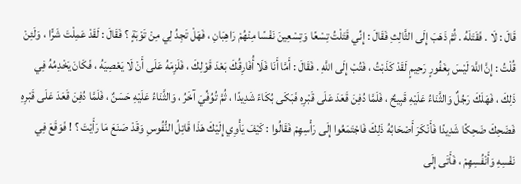قَالَ : لَا . فَقَتَلَهُ . ثُمَّ ذَهَبَ إِلَى الثَّالِثِ فَقَالَ : إِنِّي قَتَلْتُ تِسْعًا وَتِسْعِينَ نَفْسًا مِنْهُمْ رَاهِبَانِ ، فَهَلْ تَجِدُ لِي مِنْ تَوْبَةٍ ؟ فَقَالَ : لَقَدْ عَمِلْتَ شَرًّا ، وَلَئِنْ قُلْتُ : إِنَّ اللَّهَ لَيْسَ بِغَفُورٍ رَحِيمٍ لَقَدْ كَذَبْتُ ، فَتُبْ إِلَى اللَّهِ . فَقَالَ : أَمَّا أَنَا فَلَا أُفَارِقُكَ بَعْدَ قَوْلِكَ ، فَلَزِمَهُ عَلَى أَنْ لَا يَعْصِيَهُ ، فَكَانَ يَخْدِمُهُ فِي ذَلِكَ ، فَهَلَكَ رَجُلٌ وَالثَّنَاءُ عَلَيْهِ قَبِيحٌ ، فَلَمَّا دُفِنَ قَعَدَ عَلَى قَبْرِهِ فَبَكَى بُكَاءً شَدِيدًا ، ثُمَّ تُوُفِّيَ آخَرُ ، وَالثَّنَاءُ عَلَيْهِ حَسَنٌ ، فَلَمَّا دُفِنَ قَعَدَ عَلَى قَبْرِهِ فَضَحِكَ ضَحِكًا شَدِيدًا فَأَنْكَرَ أَصْحَابُهُ ذَلِكَ فَاجْتَمَعُوا إِلَى رَأْسِهِمْ فَقَالُوا : كَيْفَ يَأْوِي إِلَيْكَ هَذَا قَاتِلُ النُّفُوسِ وَقَدْ صَنَعَ مَا رَأَيْتَ ؟ ! فَوَقَعَ فِي نَفْسِهِ وَأَنْفُسِهِمْ ، فَأَتَى إِلَى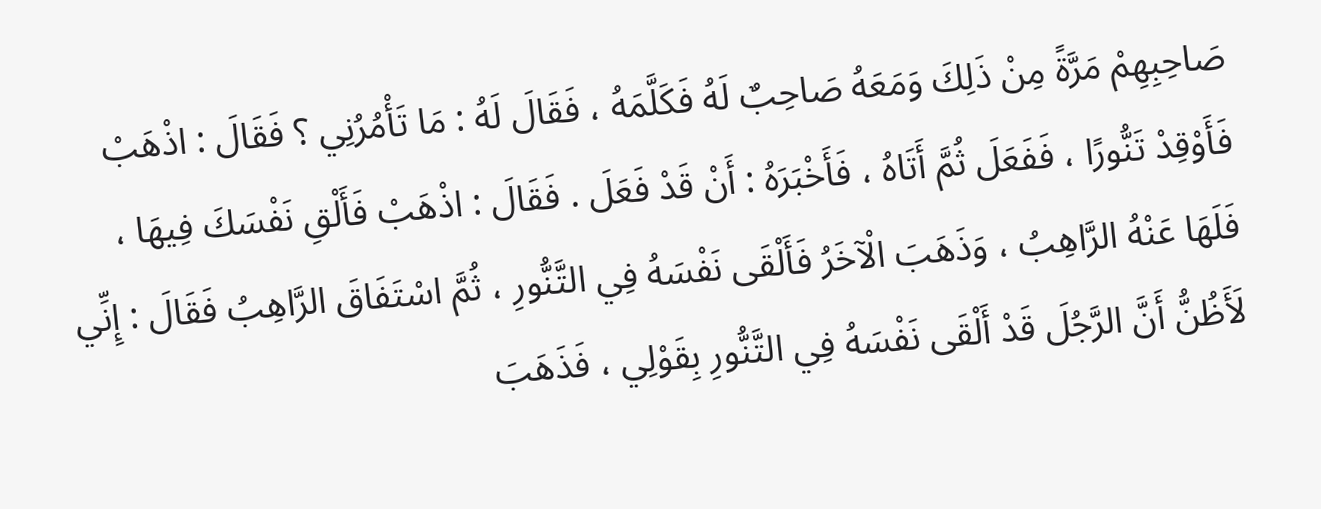صَاحِبِهِمْ مَرَّةً مِنْ ذَلِكَ وَمَعَهُ صَاحِبٌ لَهُ فَكَلَّمَهُ ، فَقَالَ لَهُ : مَا تَأْمُرُنِي ؟ فَقَالَ : اذْهَبْ فَأَوْقِدْ تَنُّورًا ، فَفَعَلَ ثُمَّ أَتَاهُ ، فَأَخْبَرَهُ : أَنْ قَدْ فَعَلَ . فَقَالَ : اذْهَبْ فَأَلْقِ نَفْسَكَ فِيهَا ، فَلَهَا عَنْهُ الرَّاهِبُ ، وَذَهَبَ الْآخَرُ فَأَلْقَى نَفْسَهُ فِي التَّنُّورِ ، ثُمَّ اسْتَفَاقَ الرَّاهِبُ فَقَالَ : إِنِّي لَأَظُنُّ أَنَّ الرَّجُلَ قَدْ أَلْقَى نَفْسَهُ فِي التَّنُّورِ بِقَوْلِي ، فَذَهَبَ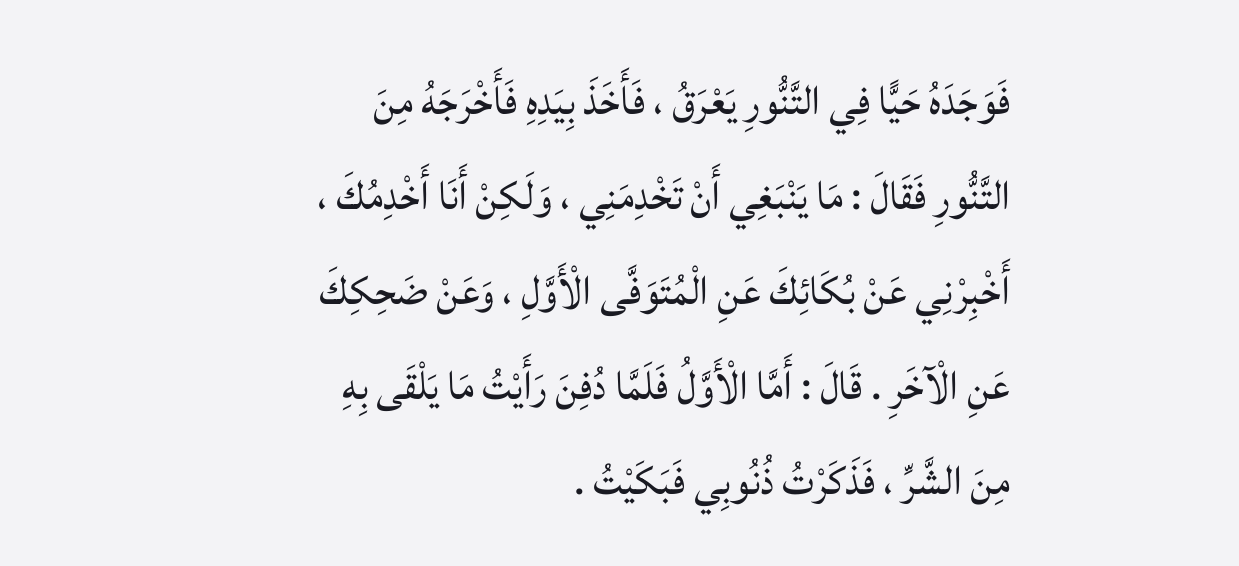فَوَجَدَهُ حَيًّا فِي التَّنُّورِ يَعْرَقُ ، فَأَخَذَ بِيَدِهِ فَأَخْرَجَهُ مِنَ التَّنُّورِ فَقَالَ : مَا يَنْبَغِي أَنْ تَخْدِمَنِي ، وَلَكِنْ أَنَا أَخْدِمُكَ ، أَخْبِرْنِي عَنْ بُكَائِكَ عَنِ الْمُتَوَفَّى الْأَوَّلِ ، وَعَنْ ضَحِكِكَ عَنِ الْآخَرِ . قَالَ : أَمَّا الْأَوَّلُ فَلَمَّا دُفِنَ رَأَيْتُ مَا يَلْقَى بِهِ مِنَ الشَّرِّ ، فَذَكَرْتُ ذُنُوبِي فَبَكَيْتُ .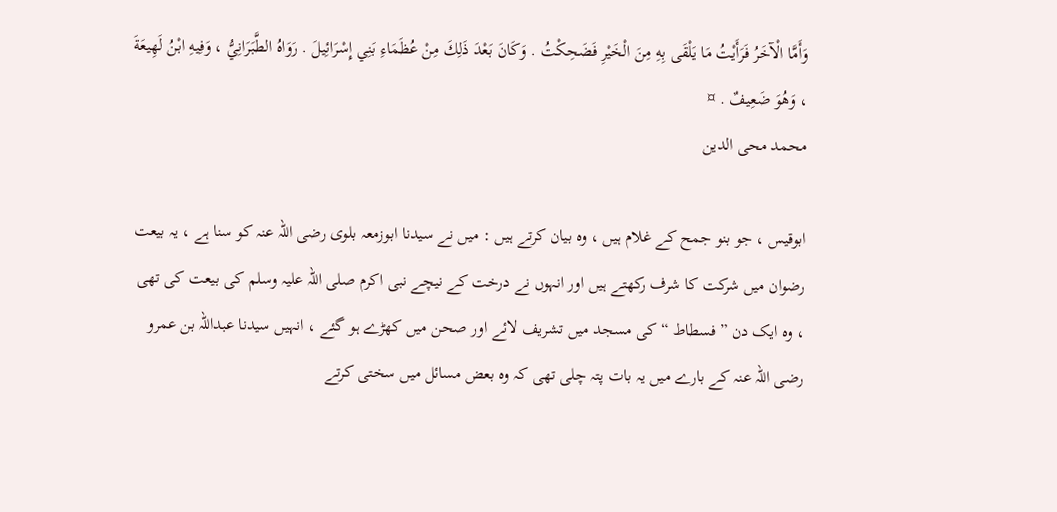وَأَمَّا الْآخَرُ فَرَأَيْتُ مَا يَلْقَى بِهِ مِنَ الْخَيْرِ فَضَحِكْتُ . وَكَانَ بَعْدَ ذَلِكَ مِنْ عُظَمَاءِ بَنِي إِسْرَائِيلَ . رَوَاهُ الطَّبَرَانِيُّ ، وَفِيهِ ابْنُ لَهِيعَةَ ، وَهُوَ ضَعِيفٌ . ¤
محمد محی الدین

ابوقیس ، جو بنو جمح کے غلام ہیں ، وہ بیان کرتے ہیں : میں نے سیدنا ابوزمعہ بلوی رضی اللہ عنہ کو سنا ہے ، یہ بیعت رضوان میں شرکت کا شرف رکھتے ہیں اور انہوں نے درخت کے نیچے نبی اکرم صلی اللہ علیہ وسلم کی بیعت کی تھی ، وہ ایک دن ” فسطاط “ کی مسجد میں تشریف لائے اور صحن میں کھڑے ہو گئے ، انہیں سیدنا عبداللہ بن عمرو رضی اللہ عنہ کے بارے میں یہ بات پتہ چلی تھی کہ وہ بعض مسائل میں سختی کرتے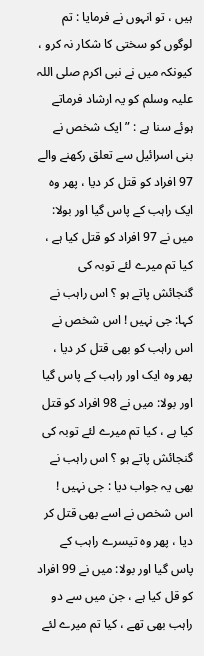ہیں ، تو انہوں نے فرمایا : تم لوگوں کو سختی کا شکار نہ کرو ، کیونکہ میں نے نبی اکرم صلی اللہ علیہ وسلم کو یہ ارشاد فرماتے ہوئے سنا ہے : ” ایک شخص نے بنی اسرائیل سے تعلق رکھنے والے 97 افراد کو قتل کر دیا ، پھر وہ ایک راہب کے پاس گیا اور بولا: میں نے 97 افراد کو قتل کیا ہے ، کیا تم میرے لئے توبہ کی گنجائش پاتے ہو ؟ اس راہب نے کہا: جی نہیں ! اس شخص نے اس راہب کو بھی قتل کر دیا ، پھر وہ ایک اور راہب کے پاس گیا اور بولا: میں نے 98 افراد کو قتل کیا ہے ، کیا تم میرے لئے توبہ کی گنجائش پاتے ہو ؟ اس راہب نے بھی یہ جواب دیا : جی نہیں ! اس شخص نے اسے بھی قتل کر دیا ، پھر وہ تیسرے راہب کے پاس گیا اور بولا: میں نے 99 افراد کو قل کیا ہے ، جن میں سے دو راہب بھی تھے ، کیا تم میرے لئے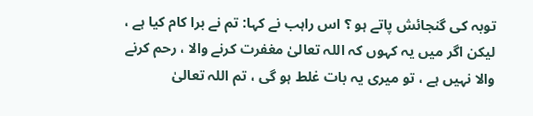توبہ کی گنجائش پاتے ہو ؟ اس راہب نے کہا: تم نے برا کام کیا ہے ، لیکن اگر میں یہ کہوں کہ اللہ تعالیٰ مغفرت کرنے والا ، رحم کرنے والا نہیں ہے ، تو میری یہ بات غلط ہو گی ، تم اللہ تعالیٰ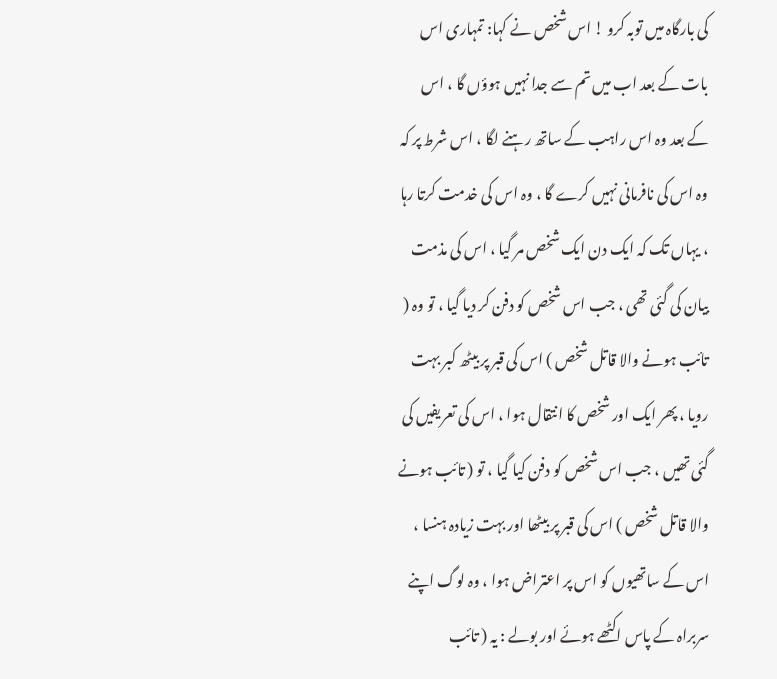کی بارگاہ میں توبہ کرو ! اس شخص نے کہا: تمہاری اس بات کے بعد اب میں تم سے جدا نہیں ہوؤں گا ، اس کے بعد وہ اس راہب کے ساتھ رہنے لگا ، اس شرط پر کہ وہ اس کی نافرمانی نہیں کرے گا ، وہ اس کی خدمت کرتا رہا ، یہاں تک کہ ایک دن ایک شخص مر گیا ، اس کی مذمت بیان کی گئی تھی ، جب اس شخص کو دفن کر دیا گیا ، تو وہ ( تائب ہونے والا قاتل شخص ) اس کی قبر پر بیٹھ کبر بہت رویا ، پھر ایک اور شخص کا انتقال ہوا ، اس کی تعریفیں کی گئی تھیں ، جب اس شخص کو دفن کیا گیا ، تو ( تائب ہونے والا قاتل شخص ) اس کی قبر پر بیٹھا اور بہت زیادہ ہنسا ، اس کے ساتھیوں کو اس پر اعتراض ہوا ، وہ لوگ اپنے سربراہ کے پاس اکٹھے ہوئے اور بولے : یہ ( تائب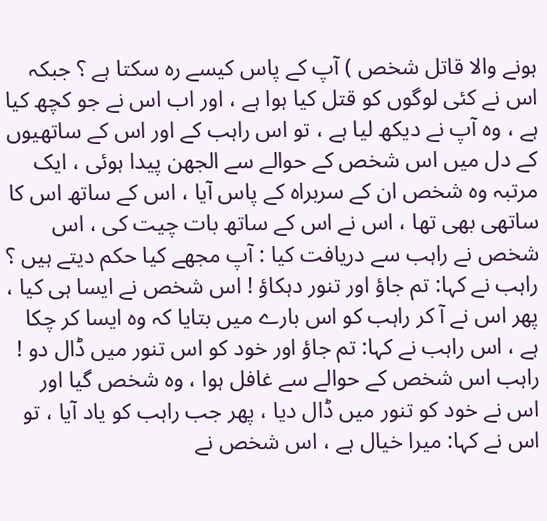ہونے والا قاتل شخص ) آپ کے پاس کیسے رہ سکتا ہے ؟ جبکہ اس نے کئی لوگوں کو قتل کیا ہوا ہے ، اور اب اس نے جو کچھ کیا ہے ، وہ آپ نے دیکھ لیا ہے ، تو اس راہب کے اور اس کے ساتھیوں کے دل میں اس شخص کے حوالے سے الجھن پیدا ہوئی ، ایک مرتبہ وہ شخص ان کے سربراہ کے پاس آیا ، اس کے ساتھ اس کا ساتھی بھی تھا ، اس نے اس کے ساتھ بات چیت کی ، اس شخص نے راہب سے دریافت کیا : آپ مجھے کیا حکم دیتے ہیں ؟ راہب نے کہا: تم جاؤ اور تنور دہکاؤ ! اس شخص نے ایسا ہی کیا ، پھر اس نے آ کر راہب کو اس بارے میں بتایا کہ وہ ایسا کر چکا ہے ، اس راہب نے کہا: تم جاؤ اور خود کو اس تنور میں ڈال دو ! راہب اس شخص کے حوالے سے غافل ہوا ، وہ شخص گیا اور اس نے خود کو تنور میں ڈال دیا ، پھر جب راہب کو یاد آیا ، تو اس نے کہا: میرا خیال ہے ، اس شخص نے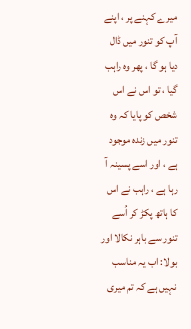میرے کہنے پر ، اپنے آپ کو تنور میں ڈال دیا ہو گا ، پھر وہ راہب گیا ، تو اس نے اس شخص کو پایا کہ وہ تنور میں زندہ موجود ہے ، اور اسے پسینہ آ رہا ہے ، راہب نے اس کا ہاتھ پکڑ کر اُسے تنور سے باہر نکالا اور بولا: اب یہ مناسب نہیں ہے کہ تم میری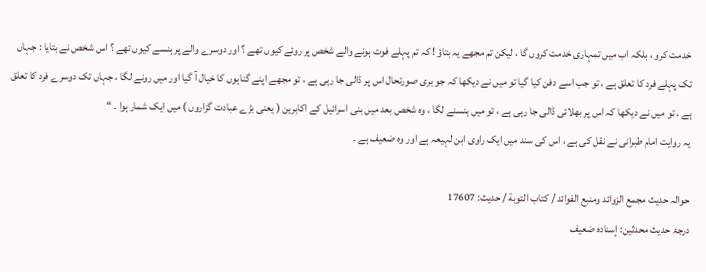خدمت کرو ، بلکہ اب میں تمہاری خدمت کروں گا ، لیکن تم مجھے یہ بتاؤ ! کہ تم پہلے فوت ہونے والے شخص پر روئے کیوں تھے ؟ اور دوسرے والے پر ہنسے کیوں تھے ؟ اس شخص نے بتایا : جہاں تک پہلے فرد کا تعلق ہے ، تو جب اسے دفن کیا گیا تو میں نے دیکھا کہ جو بری صورتحال اس پر ڈالی جا رہی ہے ، تو مجھے اپنے گناہوں کا خیال آ گیا اور میں رونے لگا ، جہاں تک دوسرے فرد کا تعلق ہے ، تو میں نے دیکھا کہ اس پر بھلائی ڈالی جا رہی ہے ، تو میں ہنسنے لگا ، وہ شخص بعد میں بنی اسرائیل کے اکابرین ( یعنی بڑے عبادت گزاروں ) میں ایک شمار ہوا ۔ “
یہ روایت امام طبرانی نے نقل کی ہے ، اس کی سند میں ایک راوی ابن لہیعہ ہے اور وہ ضعیف ہے ۔

حوالہ حدیث مجمع الزوائد ومنبع الفوائد / كتاب التوبة / حدیث: 17607
درجۂ حدیث محدثین: إسنادہ ضعیف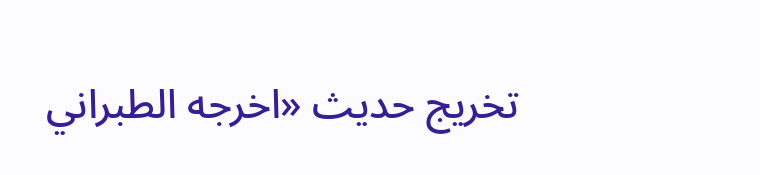تخریج حدیث «اخرجه الطبراني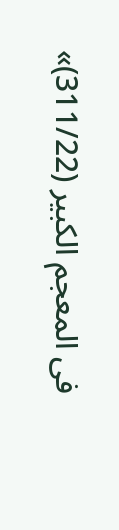فى المعجم الكبير (311/22)»